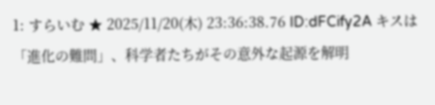1: すらいむ ★ 2025/11/20(木) 23:36:38.76 ID:dFCify2A キスは「進化の難問」、科学者たちがその意外な起源を解明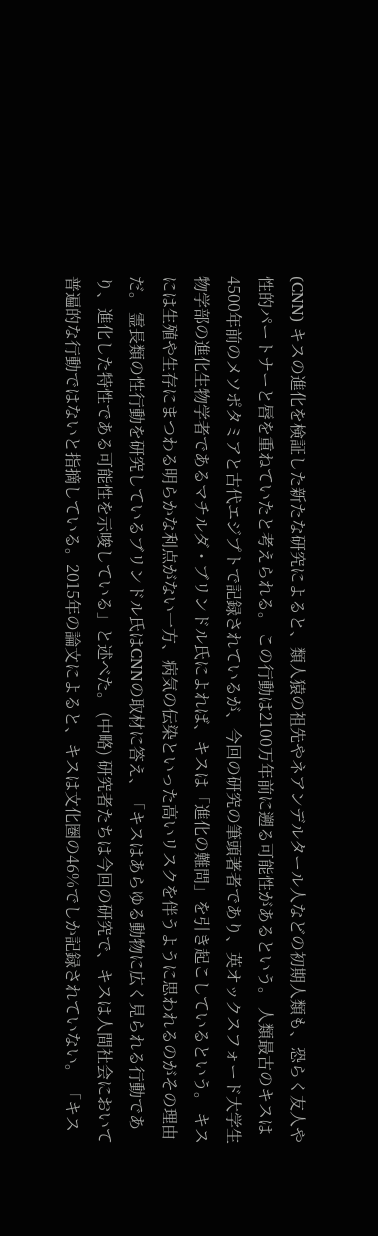(CNN) キスの進化を検証した新たな研究によると、類人猿の祖先やネアンデルタール人などの初期人類も、恐らく友人や性的パートナーと唇を重ねていたと考えられる。 この行動は2100万年前に遡る可能性があるという。 人類最古のキスは4500年前のメソポタミアと古代エジプトで記録されているが、今回の研究の筆頭著者であり、英オックスフォード大学生物学部の進化生物学者であるマチルダ・ブリンドル氏によれば、キスは「進化の難問」を引き起こしているという。 キスには生殖や生存にまつわる明らかな利点がない一方、病気の伝染といった高いリスクを伴うように思われるのがその理由だ。 霊長類の性行動を研究しているブリンドル氏はCNNの取材に答え、「キスはあらゆる動物に広く見られる行動であり、進化した特性である可能性を示唆している」と述べた。 (中略) 研究者たちは今回の研究で、キスは人間社会において普遍的な行動ではないと指摘している。2015年の論文によると、キスは文化圏の46%でしか記録されていない。 「キス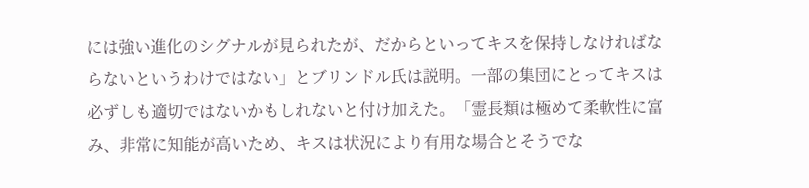には強い進化のシグナルが見られたが、だからといってキスを保持しなければならないというわけではない」とブリンドル氏は説明。一部の集団にとってキスは必ずしも適切ではないかもしれないと付け加えた。「霊長類は極めて柔軟性に富み、非常に知能が高いため、キスは状況により有用な場合とそうでな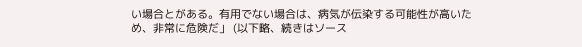い場合とがある。有用でない場合は、病気が伝染する可能性が高いため、非常に危険だ」 (以下略、続きはソース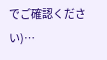でご確認ください)…